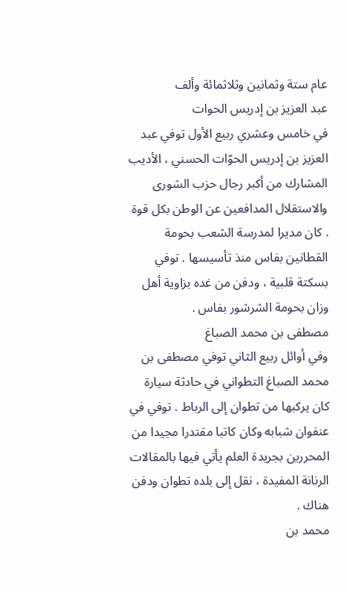عام ستة وثمانين وثلاثمائة وألف
عبد العزيز بن إدريس الحوات
في خامس وعشري ربيع الأول توفي عبد العزيز بن إدريس الحوّات الحسني ، الأديب المشارك من أكبر رجال حزب الشورى والاستقلال المدافعين عن الوطن بكل قوة . كان مديرا لمدرسة الشعب بحومة القطانين بفاس منذ تأسيسها . توفي بسكتة قلبية ، ودفن من غده بزاوية أهل وزان بحومة الشرشور بفاس .
مصطفى بن محمد الصباغ
وفي أوائل ربيع الثاني توفي مصطفى بن محمد الصباغ التطواني في حادثة سيارة كان يركبها من تطوان إلى الرباط . توفي في عنفوان شبابه وكان كاتبا مقتدرا مجيدا من المحررين بجريدة العلم يأتي فيها بالمقالات الرنانة المفيدة ، نقل إلى بلده تطوان ودفن هناك .
محمد بن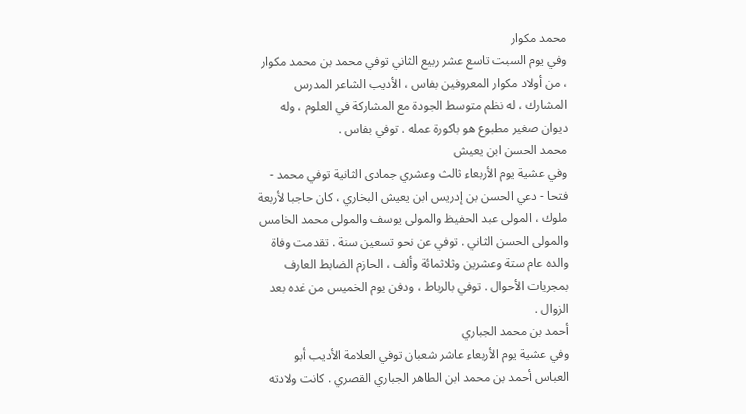محمد مكوار
وفي يوم السبت تاسع عشر ربيع الثاني توفي محمد بن محمد مكوار ، من أولاد مكوار المعروفين بفاس ، الأديب الشاعر المدرس المشارك ، له نظم متوسط الجودة مع المشاركة في العلوم ، وله ديوان صغير مطبوع هو باكورة عمله . توفي بفاس .
محمد الحسن ابن يعيش
وفي عشية يوم الأربعاء ثالث وعشري جمادى الثانية توفي محمد - فتحا - دعي الحسن بن إدريس ابن يعيش البخاري ، كان حاجبا لأربعة ملوك ، المولى عبد الحفيظ والمولى يوسف والمولى محمد الخامس والمولى الحسن الثاني . توفي عن نحو تسعين سنة . تقدمت وفاة والده عام ستة وعشرين وثلاثمائة وألف ، الحازم الضابط العارف بمجريات الأحوال . توفي بالرباط ، ودفن يوم الخميس من غده بعد الزوال .
أحمد بن محمد الجباري
وفي عشية يوم الأربعاء عاشر شعبان توفي العلامة الأديب أبو العباس أحمد بن محمد ابن الطاهر الجباري القصري . كانت ولادته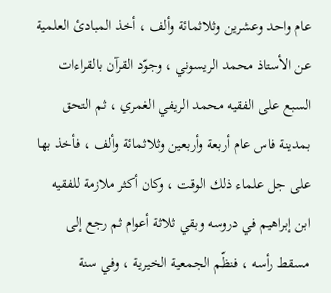عام واحد وعشرين وثلاثمائة وألف ، أخذ المبادئ العلمية عن الأستاذ محمد الريسوني ، وجوّد القرآن بالقراءات السبع على الفقيه محمد الريفي الغمري ، ثم التحق بمدينة فاس عام أربعة وأربعين وثلاثمائة وألف ، فأخذ بها على جل علماء ذلك الوقت ، وكان أكثر ملازمة للفقيه ابن إبراهيم في دروسه وبقي ثلاثة أعوام ثم رجع إلى مسقط رأسه ، فنظّم الجمعية الخيرية ، وفي سنة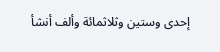إحدى وستين وثلاثمائة وألف أنشأ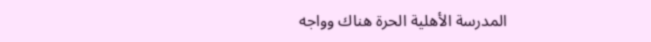المدرسة الأهلية الحرة هناك وواجه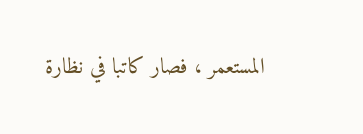المستعمر ، فصار كاتبا في نظارة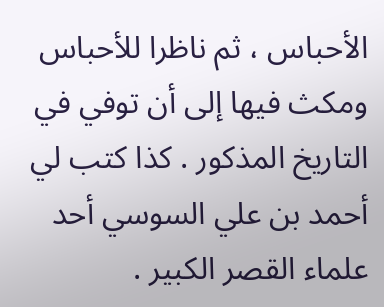الأحباس ، ثم ناظرا للأحباس ومكث فيها إلى أن توفي في التاريخ المذكور . كذا كتب لي أحمد بن علي السوسي أحد علماء القصر الكبير .